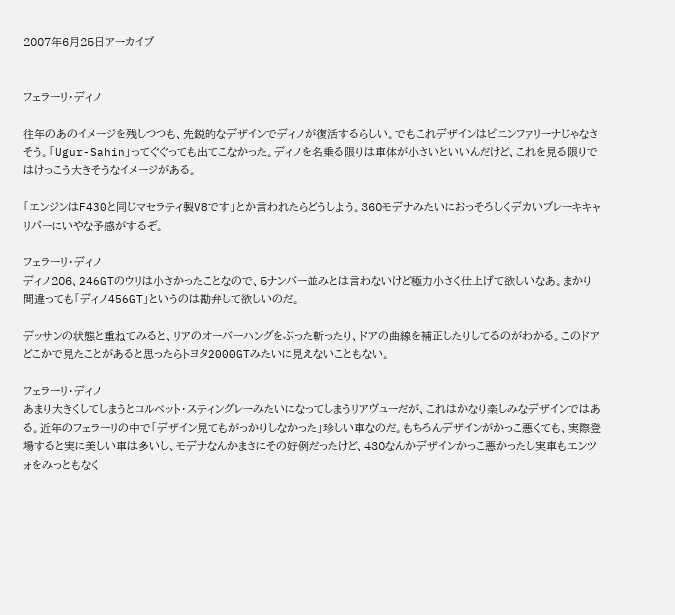2007年6月25日アーカイブ


フェラーリ・ディノ

往年のあのイメージを残しつつも、先鋭的なデザインでディノが復活するらしい。でもこれデザインはピニンファリーナじゃなさそう。「Ugur-Sahin」ってぐぐっても出てこなかった。ディノを名乗る限りは車体が小さいといいんだけど、これを見る限りではけっこう大きそうなイメージがある。

「エンジンはF430と同じマセラティ製V8です」とか言われたらどうしよう。360モデナみたいにおっそろしくデカいブレーキキャリパーにいやな予感がするぞ。

フェラーリ・ディノ
ディノ206、246GTのウリは小さかったことなので、5ナンバー並みとは言わないけど極力小さく仕上げて欲しいなあ。まかり間違っても「ディノ456GT」というのは勘弁して欲しいのだ。

デッサンの状態と重ねてみると、リアのオーバーハングをぶった斬ったり、ドアの曲線を補正したりしてるのがわかる。このドアどこかで見たことがあると思ったらトヨタ2000GTみたいに見えないこともない。

フェラーリ・ディノ
あまり大きくしてしまうとコルベット・スティングレーみたいになってしまうリアヴューだが、これはかなり楽しみなデザインではある。近年のフェラーリの中で「デザイン見てもがっかりしなかった」珍しい車なのだ。もちろんデザインがかっこ悪くても、実際登場すると実に美しい車は多いし、モデナなんかまさにその好例だったけど、430なんかデザインかっこ悪かったし実車もエンツォをみっともなく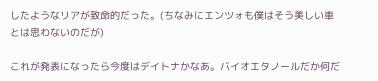したようなリアが致命的だった。(ちなみにエンツォも僕はそう美しい車とは思わないのだが)

これが発表になったら今度はデイトナかなあ。バイオエタノールだか何だ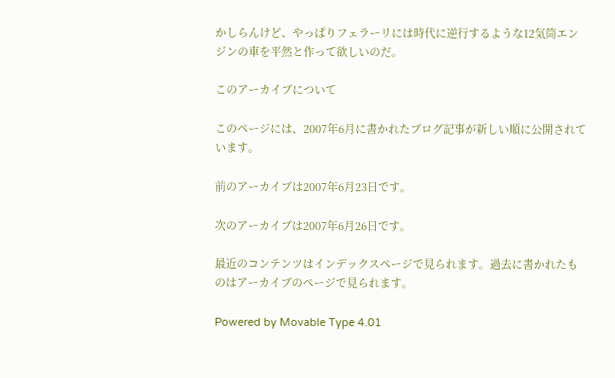かしらんけど、やっぱりフェラーリには時代に逆行するような12気筒エンジンの車を平然と作って欲しいのだ。

このアーカイブについて

このページには、2007年6月に書かれたブログ記事が新しい順に公開されています。

前のアーカイブは2007年6月23日です。

次のアーカイブは2007年6月26日です。

最近のコンテンツはインデックスページで見られます。過去に書かれたものはアーカイブのページで見られます。

Powered by Movable Type 4.01